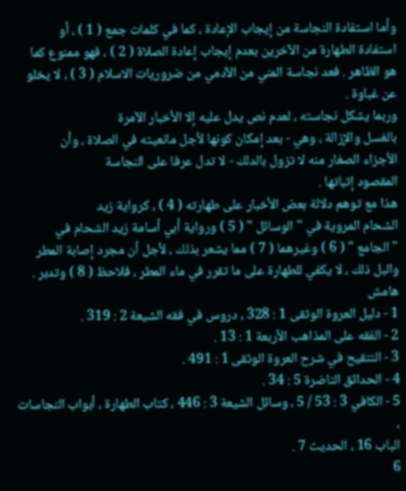وأما استفادة النجاسة من إيجاب الإعادة ، كما في كلمات جمع ( 1 ) ، أو
استفادة الطهارة من الآخرين بعدم إيجاب إعادة الصلاة ( 2 ) ، فهو ممنوع كما
هو الظاهر . فعد نجاسة المني من الآدمي من ضروريات الاسلام ( 3 ) ، لا يخلو
عن غباوة .
وربما يشكل نجاسته ، لعدم نص يدل عليه إلا الأخبار الآمرة
بالغسل والإزالة ، وهي - بعد إمكان كونها لأجل مانعيته في الصلاة ، وأن
الأجزاء الصغار منه لا تزول بالدلك - لا تدل عرفا على النجاسة
المقصود إثباتها .
هذا مع توهم دلالة بعض الأخبار على طهارته ( 4 ) ، كرواية زيد
الشحام المروية في " الوسائل " ( 5 ) ورواية أبي أسامة زيد الشحام في
" الجامع " ( 6 ) وغيرهما ( 7 ) مما يشعر بذلك ، لأجل أن مجرد إصابة المطر
والبل ذلك ، لا يكفي للطهارة على ما تقرر في ماء المطر ، فلاحظ ( 8 ) وتدبر .
هامش
1 - دليل العروة الوثقى 1 : 328 ، دروس في فقه الشيعة 2 : 319 .
2 - الفقه على المذاهب الأربعة 1 : 13 .
3 - التنقيح في شرح العروة الوثقى 1 : 491 .
4 - الحدائق الناضرة 5 : 34 .
5 - الكافي 3 : 53 / 5 ، وسائل الشيعة 3 : 446 ، كتاب الطهارة ، أبواب النجاسات ،
الباب 16 ، الحديث 7 .
6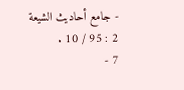- جامع أحاديث الشيعة 2 : 95 / 10 .
7 -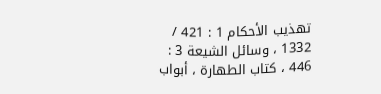تهذيب الأحكام 1 : 421 / 1332 ، وسائل الشيعة 3 : 446 ، كتاب الطهارة ، أبواب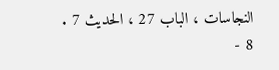النجاسات ، الباب 27 ، الحديث 7 .
8 -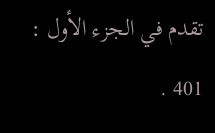تقدم في الجزء الأول : 401 .